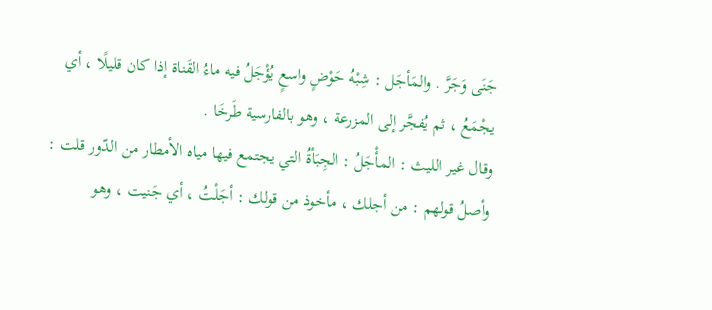جَنَى وَجَرَّ . والمَأجَل : شِبْهُ حَوْضٍ واسعٍ يُؤْجَلُ فيه ماءُ القَناة إذا كان قليلًا ، أي يجْمَعُ ، ثم يُفجَّر إلى المزرعة ، وهو بالفارسية طَرخَا .
وقال غير الليث : المأْجَلُ : الجِبَأةُ التي يجتمع فيها مياه الأمطار من الدّور قلت :
وأصلُ قولهم : من أجلك ، مأخوذ من قولك : أجَلْتُ ، أي جَنيت ، وهو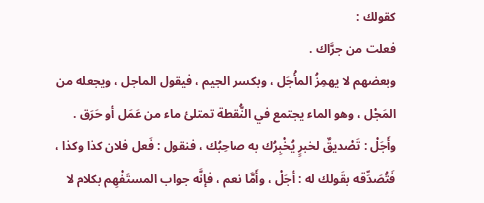كقولك :
فعلت من جرَّاك .
وبعضهم لا يهمِزُ المأْجَل ، وبكسر الجيم ، فيقول الماجل ، ويجعله من المَجْل ، وهو الماء يجتمع في النُّقطة تمتلئ ماء من عَمَل أو حَرَق .
وأَجَلْ : تَصْديقٌ لخبرٍ يُخْبِرُك به صاحِبُك ، فنقول : فَعل فلان كذا وكذا ، فَتُصَدِّقه بقَولك له : أجَلْ ، وأَمَّا نعم ، فإنَّه جواب المستَفْهِم بكلام لا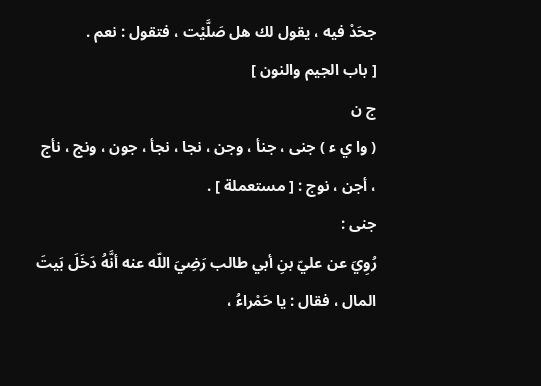جحَدْ فيه ، يقول لك هل صَلَّيْت ، فتقول : نعم .
[ باب الجيم والنون ]
ج ن
( وا ي ء ) جنى ، جنأ ، وجن ، نجا ، نجأ ، جون ، ونج ، نأج ، أجن ، نوج : [ مستعملة ] .
جنى :
رُوِيَ عن عليّ بنِ أبي طالب رَضِيَ اللّه عنه أنَّهُ دَخَلَ بَيتَ المال ، فقال : يا حَمْراءُ ،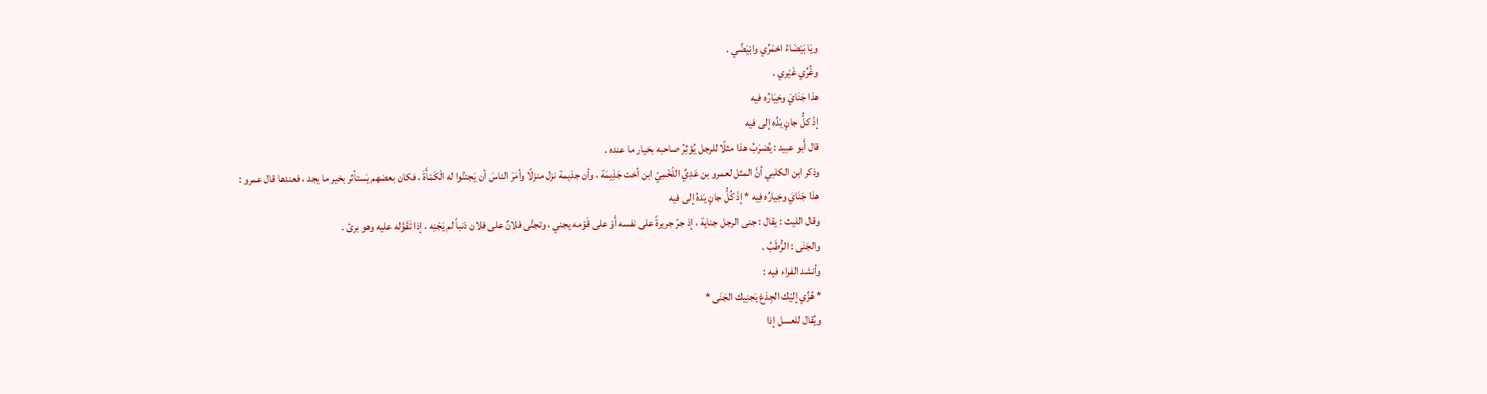ويَا بَيْضَاءُ احْمَرِّي وابْيَضِّي .
وغُرِّي غَيْري .
هذا جَنَايَ وخِيَارُه فيه
إذْ كلُّ جانٍ يَدُه إلى فيه
قال أَبو عبيد : يُضرَبُ هذا مثلًا للرجل يُؤثِرُ صاحبه بخيار ما عنده .
وذكر ابن الكلبي أنَّ المثل لعمرو بن عَدِيِّ اللّخْمِيّ ابن أخت جَذِيمَة ، وأن جذيمة نزل منزلًا وأمَرَ الناسَ أن يَجتنُوا له الْكَمْأَةَ ، فكان بعضهم يَستأثر بخير ما يجد ، فعندها قال عمرو :
هذا جَنَايَ وخِيارُه فِيه * إذْ كُلُّ جانٍ يَدهُ إلى فيه
وقال الليث : يقال : جنى الرجل جناية ، إذ جرّ جريرةً على نفسه أَوْ على قَوْمه يجني ، وتجنَّى فلانٌ على فلان ذنباً لم يَجْنِه ، إذا تَقَوَّله عليه وهو برئ .
والجَنَى : الرُّطَبُ .
وأنشد الفراء فيه :
* هُزِّي إليْك الجِذعَ يَجنِيك الجَنَى *
ويُقال للعسل إذا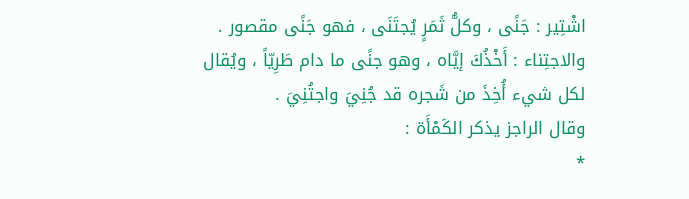اشْتِير : جَنًى ، وكلُّ ثَمَرٍ يُجتَنَى ، فهو جَنًى مقصور .
والاجتِناء : أَخْذُكَ إيَّاه ، وهو جنًى ما دام طَرِيّاً ، ويُقال لكل شيء أُخِذَ من شَجره قد جُنِيَ واجتُنِيَ .
وقال الراجز يذكر الكَمْأَة :
*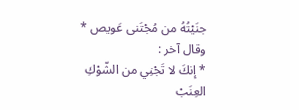جنَيْتُهُ من مُجْتَنى عَويص *
وقال آخر :
* إنكَ لا تَجْنِي من الشّوْكِ العِنَبْ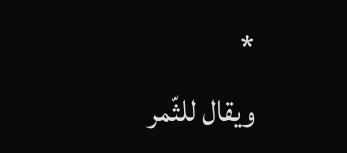*
ويقال للثّمر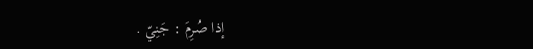إذا صُرِمَ : جَنِيّ .